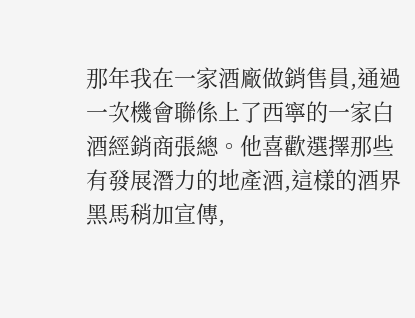那年我在一家酒廠做銷售員,通過一次機會聯係上了西寧的一家白酒經銷商張總。他喜歡選擇那些有發展潛力的地產酒,這樣的酒界黑馬稍加宣傳,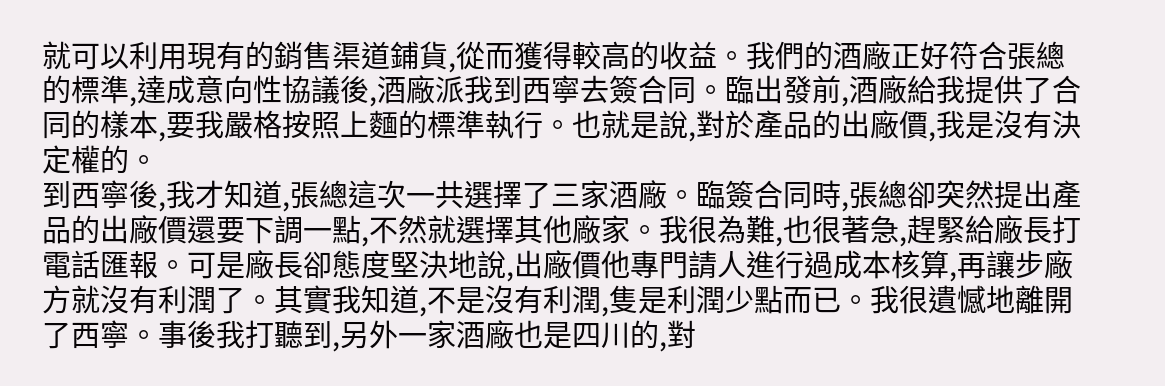就可以利用現有的銷售渠道鋪貨,從而獲得較高的收益。我們的酒廠正好符合張總的標準,達成意向性協議後,酒廠派我到西寧去簽合同。臨出發前,酒廠給我提供了合同的樣本,要我嚴格按照上麵的標準執行。也就是說,對於產品的出廠價,我是沒有決定權的。
到西寧後,我才知道,張總這次一共選擇了三家酒廠。臨簽合同時,張總卻突然提出產品的出廠價還要下調一點,不然就選擇其他廠家。我很為難,也很著急,趕緊給廠長打電話匯報。可是廠長卻態度堅決地說,出廠價他專門請人進行過成本核算,再讓步廠方就沒有利潤了。其實我知道,不是沒有利潤,隻是利潤少點而已。我很遺憾地離開了西寧。事後我打聽到,另外一家酒廠也是四川的,對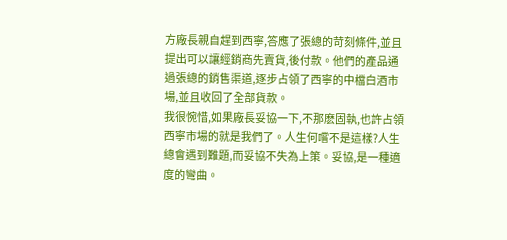方廠長親自趕到西寧,答應了張總的苛刻條件,並且提出可以讓經銷商先賣貨,後付款。他們的產品通過張總的銷售渠道,逐步占領了西寧的中檔白酒市場,並且收回了全部貨款。
我很惋惜,如果廠長妥協一下,不那麽固執,也許占領西寧市場的就是我們了。人生何嚐不是這樣?人生總會遇到難題,而妥協不失為上策。妥協,是一種適度的彎曲。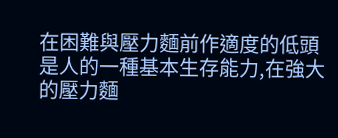在困難與壓力麵前作適度的低頭是人的一種基本生存能力,在強大的壓力麵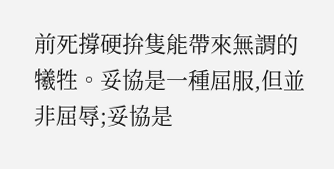前死撐硬拚隻能帶來無謂的犧牲。妥協是一種屈服,但並非屈辱;妥協是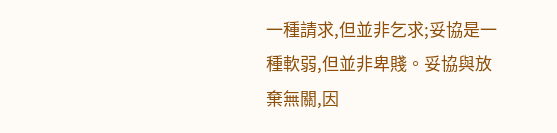一種請求,但並非乞求;妥協是一種軟弱,但並非卑賤。妥協與放棄無關,因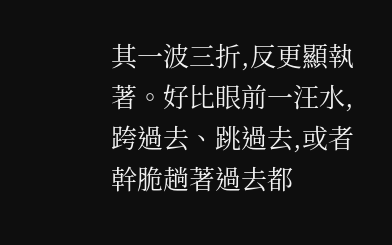其一波三折,反更顯執著。好比眼前一汪水,跨過去、跳過去,或者幹脆趟著過去都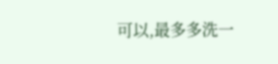可以,最多多洗一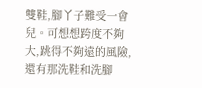雙鞋,腳丫子難受一會兒。可想想跨度不夠大,跳得不夠遠的風險,還有那洗鞋和洗腳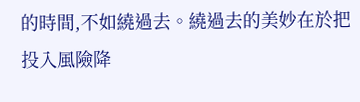的時間,不如繞過去。繞過去的美妙在於把投入風險降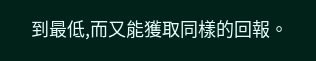到最低,而又能獲取同樣的回報。